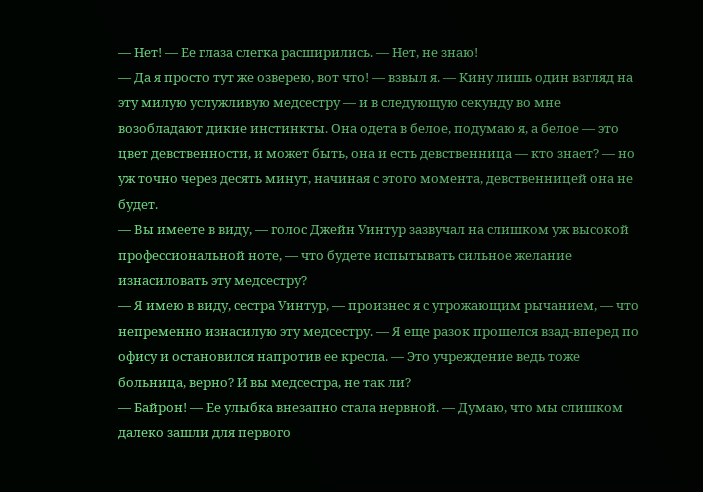— Нет! — Ее глаза слегка расширились. — Нет, не знаю!
— Да я просто тут же озверею, вот что! — взвыл я. — Кину лишь один взгляд на эту милую услужливую медсестру — и в следующую секунду во мне возобладают дикие инстинкты. Она одета в белое, подумаю я, а белое — это цвет девственности, и может быть, она и есть девственница — кто знает? — но уж точно через десять минут, начиная с этого момента, девственницей она не будет.
— Вы имеете в виду, — голос Джейн Уинтур зазвучал на слишком уж высокой профессиональной ноте, — что будете испытывать сильное желание изнасиловать эту медсестру?
— Я имею в виду, сестра Уинтур, — произнес я с угрожающим рычанием, — что непременно изнасилую эту медсестру. — Я еще разок прошелся взад-вперед по офису и остановился напротив ее кресла. — Это учреждение ведь тоже больница, верно? И вы медсестра, не так ли?
— Байрон! — Ее улыбка внезапно стала нервной. — Думаю, что мы слишком далеко зашли для первого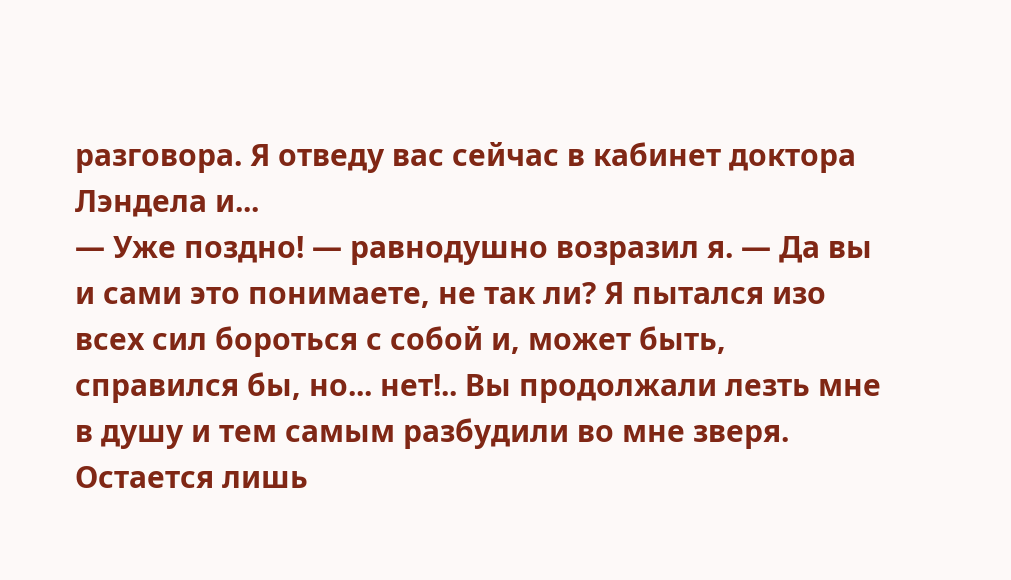разговора. Я отведу вас сейчас в кабинет доктора Лэндела и...
— Уже поздно! — равнодушно возразил я. — Да вы и сами это понимаете, не так ли? Я пытался изо всех сил бороться с собой и, может быть, справился бы, но... нет!.. Вы продолжали лезть мне в душу и тем самым разбудили во мне зверя. Остается лишь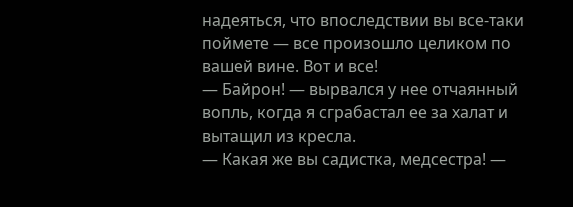надеяться, что впоследствии вы все-таки поймете — все произошло целиком по вашей вине. Вот и все!
— Байрон! — вырвался у нее отчаянный вопль, когда я сграбастал ее за халат и вытащил из кресла.
— Какая же вы садистка, медсестра! —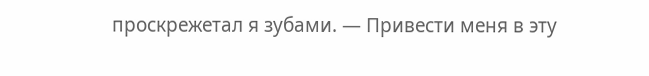проскрежетал я зубами. — Привести меня в эту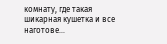комнату, где такая шикарная кушетка и все наготове...